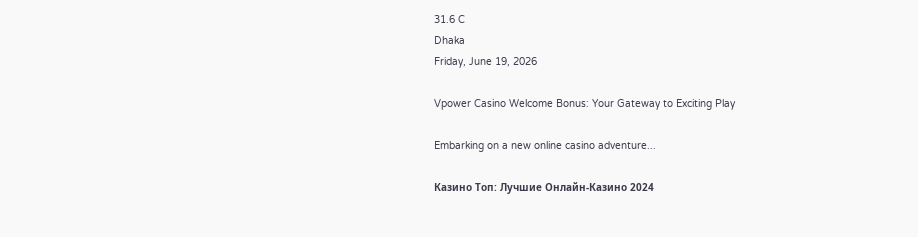31.6 C
Dhaka
Friday, June 19, 2026

Vpower Casino Welcome Bonus: Your Gateway to Exciting Play

Embarking on a new online casino adventure...

Казино Топ: Лучшие Онлайн-Казино 2024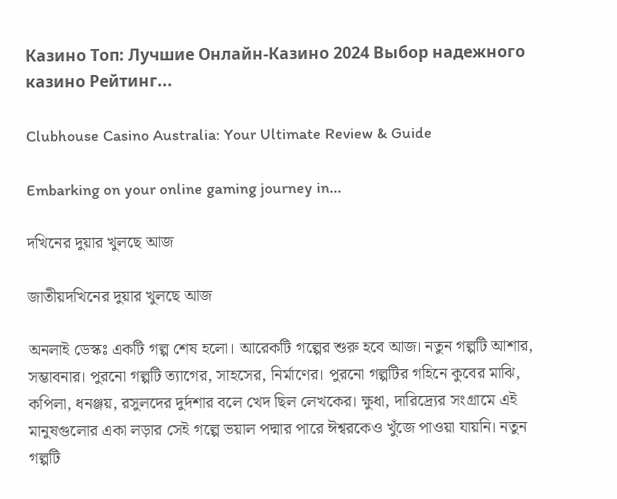Казино Топ: Лучшие Онлайн-Казино 2024 Выбор надежного казино Рейтинг...

Clubhouse Casino Australia: Your Ultimate Review & Guide

Embarking on your online gaming journey in...

দখিনের দুয়ার খুলছে আজ

জাতীয়দখিনের দুয়ার খুলছে আজ

অনলাই ডেস্কঃ একটি গল্প শেষ হলো। আরেকটি গল্পের শুরু হবে আজ। নতুন গল্পটি আশার, সম্ভাবনার। পুরনো গল্পটি ত্যাগের, সাহসের, নির্মাণের। পুরনো গল্পটির গহিনে কুবের মাঝি, কপিলা, ধনঞ্জয়, রসুলদের দুর্দশার বলে খেদ ছিল লেখকের। ক্ষুধা, দারিদ্র্যের সংগ্রামে এই মানুষগুলোর একা লড়ার সেই গল্পে ভয়াল পদ্মার পারে ঈশ্বরকেও খুঁজে পাওয়া যায়নি। নতুন গল্পটি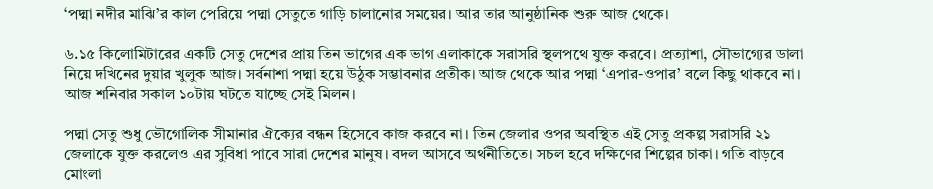‘পদ্মা নদীর মাঝি’র কাল পেরিয়ে পদ্মা সেতুতে গাড়ি চালানোর সময়ের। আর তার আনুষ্ঠানিক শুরু আজ থেকে।

৬.১৫ কিলোমিটারের একটি সেতু দেশের প্রায় তিন ভাগের এক ভাগ এলাকাকে সরাসরি স্থলপথে যুক্ত করবে। প্রত্যাশা, সৌভাগ্যের ডালা নিয়ে দখিনের দুয়ার খুলুক আজ। সর্বনাশা পদ্মা হয়ে উঠুক সম্ভাবনার প্রতীক। আজ থেকে আর পদ্মা ‘এপার-ওপার’ বলে কিছু থাকবে না। আজ শনিবার সকাল ১০টায় ঘটতে যাচ্ছে সেই মিলন।

পদ্মা সেতু শুধু ভৌগোলিক সীমানার ঐক্যের বন্ধন হিসেবে কাজ করবে না। তিন জেলার ওপর অবস্থিত এই সেতু প্রকল্প সরাসরি ২১ জেলাকে যুক্ত করলেও এর সুবিধা পাবে সারা দেশের মানুষ। বদল আসবে অর্থনীতিতে। সচল হবে দক্ষিণের শিল্পের চাকা। গতি বাড়বে মোংলা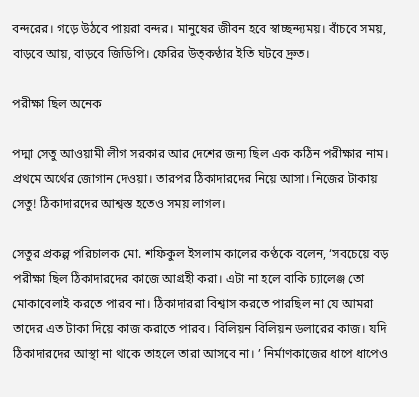বন্দরের। গড়ে উঠবে পায়রা বন্দর। মানুষের জীবন হবে স্বাচ্ছন্দ্যময়। বাঁচবে সময়, বাড়বে আয়, বাড়বে জিডিপি। ফেরির উত্কণ্ঠার ইতি ঘটবে দ্রুত।

পরীক্ষা ছিল অনেক

পদ্মা সেতু আওয়ামী লীগ সরকার আর দেশের জন্য ছিল এক কঠিন পরীক্ষার নাম। প্রথমে অর্থের জোগান দেওয়া। তারপর ঠিকাদারদের নিয়ে আসা। নিজের টাকায় সেতু! ঠিকাদারদের আশ্বস্ত হতেও সময় লাগল।

সেতুর প্রকল্প পরিচালক মো. শফিকুল ইসলাম কালের কণ্ঠকে বলেন, ‘সবচেয়ে বড় পরীক্ষা ছিল ঠিকাদারদের কাজে আগ্রহী করা। এটা না হলে বাকি চ্যালেঞ্জ তো মোকাবেলাই করতে পারব না। ঠিকাদাররা বিশ্বাস করতে পারছিল না যে আমরা তাদের এত টাকা দিয়ে কাজ করাতে পারব। বিলিয়ন বিলিয়ন ডলারের কাজ। যদি ঠিকাদারদের আস্থা না থাকে তাহলে তারা আসবে না। ’ নির্মাণকাজের ধাপে ধাপেও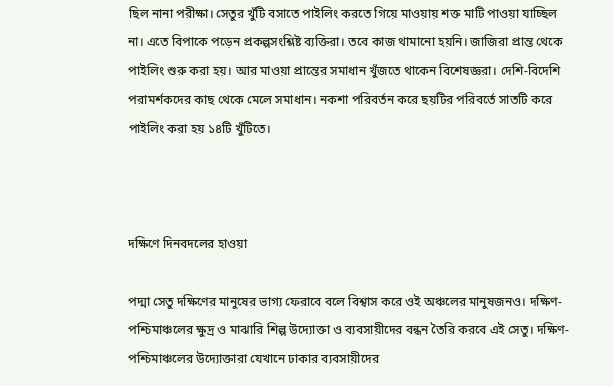ছিল নানা পরীক্ষা। সেতুর খুঁটি বসাতে পাইলিং করতে গিয়ে মাওয়ায় শক্ত মাটি পাওয়া যাচ্ছিল না। এতে বিপাকে পড়েন প্রকল্পসংশ্লিষ্ট ব্যক্তিরা। তবে কাজ থামানো হয়নি। জাজিরা প্রান্ত থেকে পাইলিং শুরু করা হয়। আর মাওয়া প্রান্তের সমাধান খুঁজতে থাকেন বিশেষজ্ঞরা। দেশি-বিদেশি পরামর্শকদের কাছ থেকে মেলে সমাধান। নকশা পরিবর্তন করে ছয়টির পরিবর্তে সাতটি করে পাইলিং করা হয় ১৪টি খুঁটিতে।



দক্ষিণে দিনবদলের হাওয়া

পদ্মা সেতু দক্ষিণের মানুষের ভাগ্য ফেরাবে বলে বিশ্বাস করে ওই অঞ্চলের মানুষজনও। দক্ষিণ-পশ্চিমাঞ্চলের ক্ষুদ্র ও মাঝারি শিল্প উদ্যোক্তা ও ব্যবসায়ীদের বন্ধন তৈরি করবে এই সেতু। দক্ষিণ-পশ্চিমাঞ্চলের উদ্যোক্তারা যেখানে ঢাকার ব্যবসায়ীদের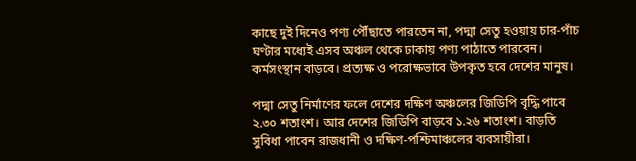কাছে দুই দিনেও পণ্য পৌঁছাতে পারতেন না, পদ্মা সেতু হওয়ায় চার-পাঁচ ঘণ্টার মধ্যেই এসব অঞ্চল থেকে ঢাকায় পণ্য পাঠাতে পারবেন। কর্মসংস্থান বাড়বে। প্রত্যক্ষ ও পরোক্ষভাবে উপকৃত হবে দেশের মানুষ।

পদ্মা সেতু নির্মাণের ফলে দেশের দক্ষিণ অঞ্চলের জিডিপি বৃদ্ধি পাবে ২.৩০ শতাংশ। আর দেশের জিডিপি বাড়বে ১.২৬ শতাংশ। বাড়তি সুবিধা পাবেন রাজধানী ও দক্ষিণ-পশ্চিমাঞ্চলের ব্যবসায়ীরা।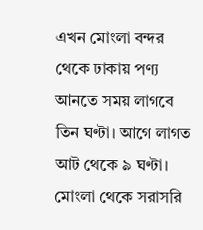এখন মোংলা বন্দর থেকে ঢাকায় পণ্য আনতে সময় লাগবে তিন ঘণ্টা। আগে লাগত আট থেকে ৯ ঘণ্টা। মোংলা থেকে সরাসরি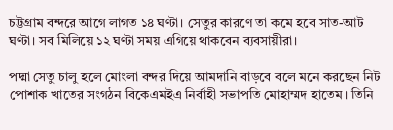চট্টগ্রাম বন্দরে আগে লাগত ১৪ ঘণ্টা। সেতুর কারণে তা কমে হবে সাত-আট ঘণ্টা। সব মিলিয়ে ১২ ঘণ্টা সময় এগিয়ে থাকবেন ব্যবসায়ীরা।

পদ্মা সেতু চালু হলে মোংলা বন্দর দিয়ে আমদানি বাড়বে বলে মনে করছেন নিট পোশাক খাতের সংগঠন বিকেএমইএ নির্বাহী সভাপতি মোহাম্মদ হাতেম। তিনি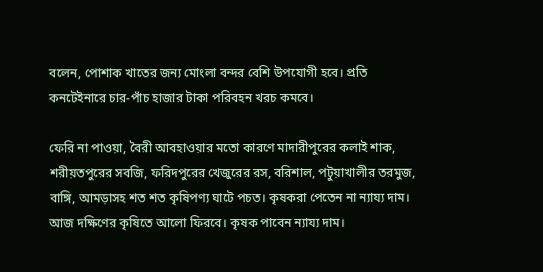বলেন, পোশাক খাতের জন্য মোংলা বন্দর বেশি উপযোগী হবে। প্রতি কনটেইনারে চার-পাঁচ হাজার টাকা পরিবহন খরচ কমবে।

ফেরি না পাওয়া, বৈরী আবহাওয়ার মতো কারণে মাদারীপুরের কলাই শাক, শরীয়তপুরের সবজি, ফরিদপুরের খেজুরের রস, বরিশাল, পটুয়াখালীর তরমুজ, বাঙ্গি, আমড়াসহ শত শত কৃষিপণ্য ঘাটে পচত। কৃষকরা পেতেন না ন্যায্য দাম। আজ দক্ষিণের কৃষিতে আলো ফিরবে। কৃষক পাবেন ন্যায্য দাম।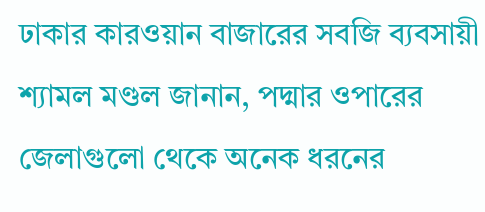ঢাকার কারওয়ান বাজারের সবজি ব্যবসায়ী শ্যামল মণ্ডল জানান, পদ্মার ওপারের জেলাগুলো থেকে অনেক ধরনের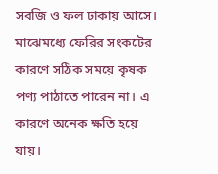সবজি ও ফল ঢাকায় আসে। মাঝেমধ্যে ফেরির সংকটের কারণে সঠিক সময়ে কৃষক পণ্য পাঠাতে পারেন না। এ কারণে অনেক ক্ষতি হয়ে যায়।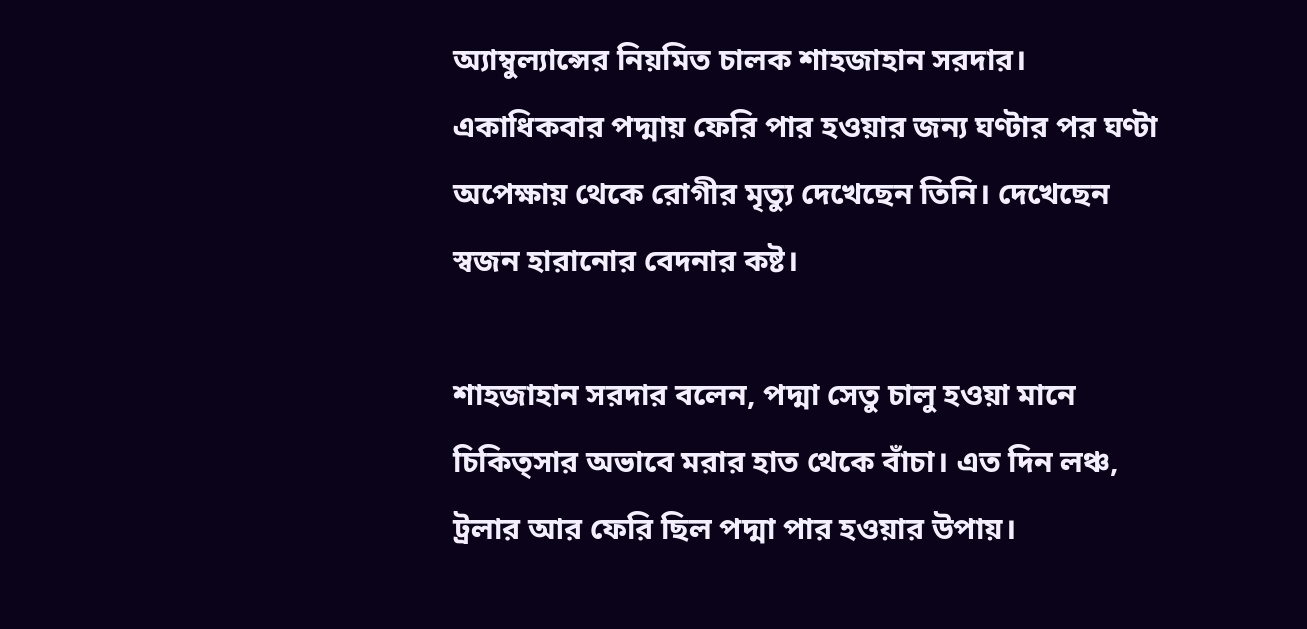অ্যাম্বুল্যান্সের নিয়মিত চালক শাহজাহান সরদার। একাধিকবার পদ্মায় ফেরি পার হওয়ার জন্য ঘণ্টার পর ঘণ্টা অপেক্ষায় থেকে রোগীর মৃত্যু দেখেছেন তিনি। দেখেছেন স্বজন হারানোর বেদনার কষ্ট।

শাহজাহান সরদার বলেন, পদ্মা সেতু চালু হওয়া মানে চিকিত্সার অভাবে মরার হাত থেকে বাঁচা। এত দিন লঞ্চ, ট্রলার আর ফেরি ছিল পদ্মা পার হওয়ার উপায়।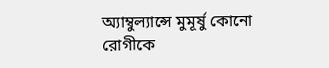অ্যাম্বুল্যান্সে মুমূর্ষু কোনো রোগীকে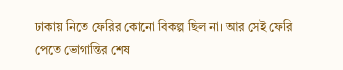ঢাকায় নিতে ফেরির কোনো বিকল্প ছিল না। আর সেই ফেরি পেতে ভোগান্তির শেষ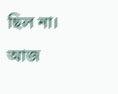ছিল না। আজ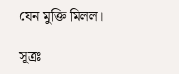যেন মুক্তি মিলল।

সূত্রঃ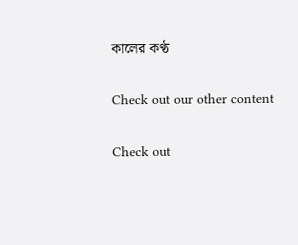কালের কণ্ঠ

Check out our other content

Check out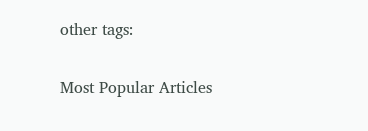other tags:

Most Popular Articles